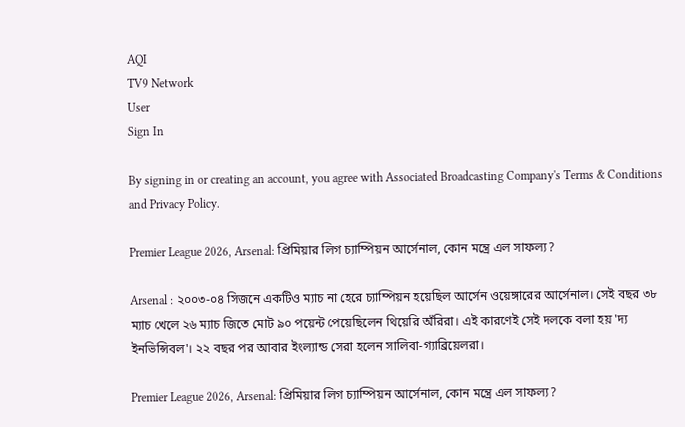AQI
TV9 Network
User
Sign In

By signing in or creating an account, you agree with Associated Broadcasting Company's Terms & Conditions and Privacy Policy.

Premier League 2026, Arsenal: প্রিমিয়ার লিগ চ্যাম্পিয়ন আর্সেনাল, কোন মন্ত্রে এল সাফল্য?

Arsenal : ২০০৩-০৪ সিজনে একটিও ম্যাচ না হেরে চ্যাম্পিয়ন হয়েছিল আর্সেন ওয়েঙ্গারের আর্সেনাল। সেই বছর ৩৮ ম্যাচ খেলে ২৬ ম্যাচ জিতে মোট ৯০ পয়েন্ট পেয়েছিলেন থিয়েরি অঁরিরা। এই কারণেই সেই দলকে বলা হয় 'দ্য ইনভিন্সিবল'। ২২ বছর পর আবার ইংল্যান্ড সেরা হলেন সালিবা-গ্যাব্রিয়েলরা।

Premier League 2026, Arsenal: প্রিমিয়ার লিগ চ্যাম্পিয়ন আর্সেনাল, কোন মন্ত্রে এল সাফল্য?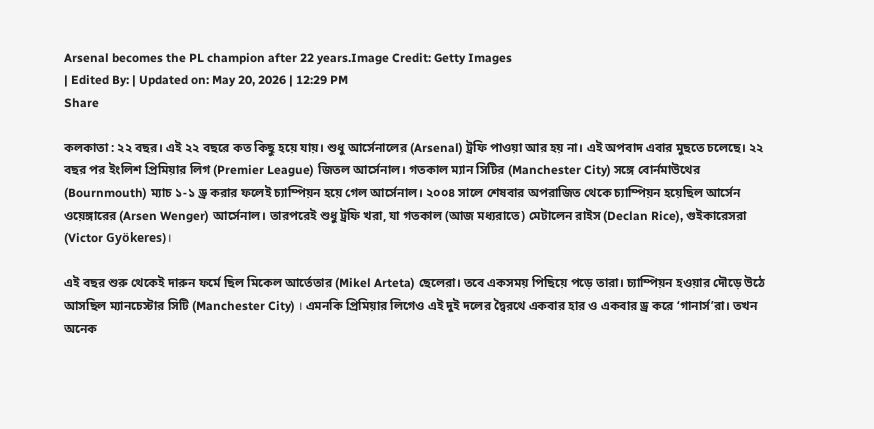Arsenal becomes the PL champion after 22 years.Image Credit: Getty Images
| Edited By: | Updated on: May 20, 2026 | 12:29 PM
Share

কলকাতা : ২২ বছর। এই ২২ বছরে কত কিছু হয়ে যায়। শুধু আর্সেনালের (Arsenal) ট্রফি পাওয়া আর হয় না। এই অপবাদ এবার মুছতে চলেছে। ২২ বছর পর ইংলিশ প্রিমিয়ার লিগ (Premier League) জিতল আর্সেনাল। গতকাল ম্যান সিটির (Manchester City) সঙ্গে বোর্নমাউথের (Bournmouth) ম্যাচ ১-১ ড্র করার ফলেই চ্যাম্পিয়ন হয়ে গেল আর্সেনাল। ২০০৪ সালে শেষবার অপরাজিত থেকে চ্যাম্পিয়ন হয়েছিল আর্সেন ওয়েঙ্গারের (Arsen Wenger) আর্সেনাল। তারপরেই শুধু ট্রফি খরা, যা গতকাল (আজ মধ্যরাতে) মেটালেন রাইস (Declan Rice), গুইকারেসরা (Victor Gyökeres)।

এই বছর শুরু থেকেই দারুন ফর্মে ছিল মিকেল আর্তেতার (Mikel Arteta) ছেলেরা। তবে একসময় পিছিয়ে পড়ে তারা। চ্যাম্পিয়ন হওয়ার দৌড়ে উঠে আসছিল ম্যানচেস্টার সিটি (Manchester City) । এমনকি প্রিমিয়ার লিগেও এই দুই দলের দ্বৈরথে একবার হার ও একবার ড্র করে ‘গানার্স’রা। তখন অনেক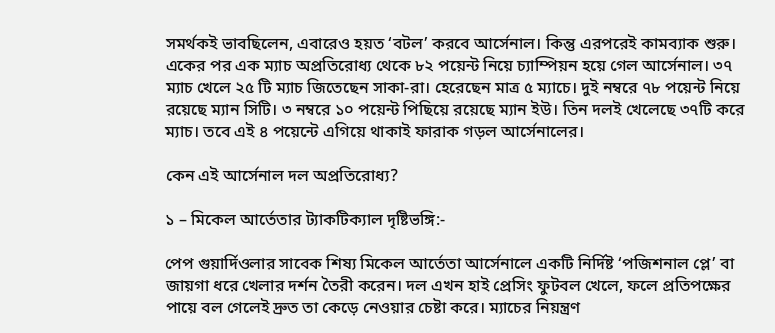সমর্থকই ভাবছিলেন, এবারেও হয়ত ‘বটল’ করবে আর্সেনাল। কিন্তু এরপরেই কামব্যাক শুরু। একের পর এক ম্যাচ অপ্রতিরোধ্য থেকে ৮২ পয়েন্ট নিয়ে চ্যাম্পিয়ন হয়ে গেল আর্সেনাল। ৩৭ ম্যাচ খেলে ২৫ টি ম্যাচ জিতেছেন সাকা-রা। হেরেছেন মাত্র ৫ ম্যাচে। দুই নম্বরে ৭৮ পয়েন্ট নিয়ে রয়েছে ম্যান সিটি। ৩ নম্বরে ১০ পয়েন্ট পিছিয়ে রয়েছে ম্যান ইউ। তিন দলই খেলেছে ৩৭টি করে ম্যাচ। তবে এই ৪ পয়েন্টে এগিয়ে থাকাই ফারাক গড়ল আর্সেনালের।

কেন এই আর্সেনাল দল অপ্রতিরোধ্য?

১ – মিকেল আর্তেতার ট্যাকটিক্যাল দৃষ্টিভঙ্গি:-

পেপ গুয়ার্দিওলার সাবেক শিষ্য মিকেল আর্তেতা আর্সেনালে একটি নির্দিষ্ট ‘পজিশনাল প্লে’ বা জায়গা ধরে খেলার দর্শন তৈরী করেন। দল এখন হাই প্রেসিং ফুটবল খেলে, ফলে প্রতিপক্ষের পায়ে বল গেলেই দ্রুত তা কেড়ে নেওয়ার চেষ্টা করে। ম্যাচের নিয়ন্ত্রণ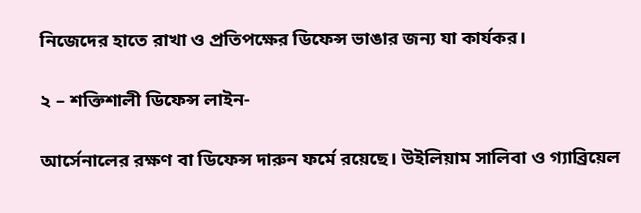নিজেদের হাতে রাখা ও প্রতিপক্ষের ডিফেন্স ভাঙার জন্য যা কার্যকর।

২ – শক্তিশালী ডিফেন্স লাইন-

আর্সেনালের রক্ষণ বা ডিফেন্স দারুন ফর্মে রয়েছে। উইলিয়াম সালিবা ও গ্যাব্রিয়েল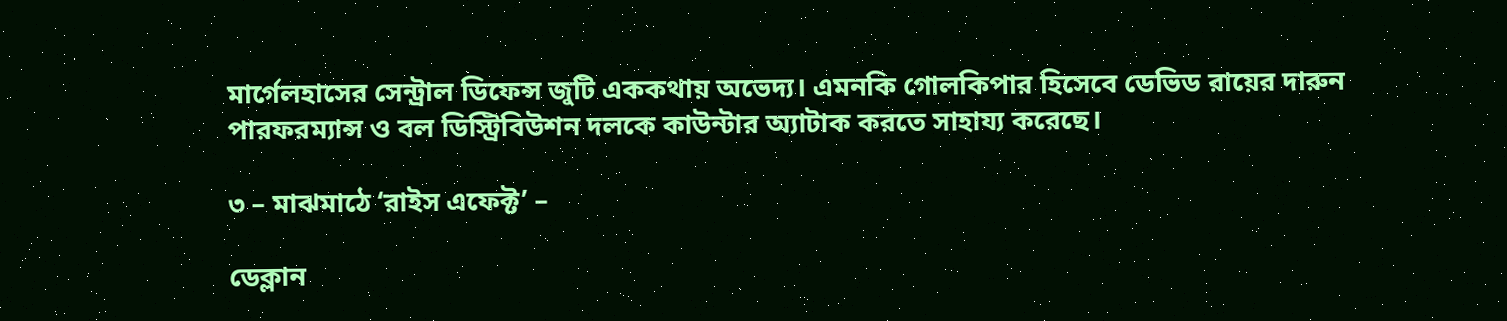মার্গেলহাসের সেন্ট্রাল ডিফেন্স জুটি এককথায় অভেদ্য। এমনকি গোলকিপার হিসেবে ডেভিড রায়ের দারুন পারফরম্যান্স ও বল ডিস্ট্রিবিউশন দলকে কাউন্টার অ্যাটাক করতে সাহায্য করেছে।

৩ – মাঝমাঠে ‘রাইস এফেক্ট’ –

ডেক্লান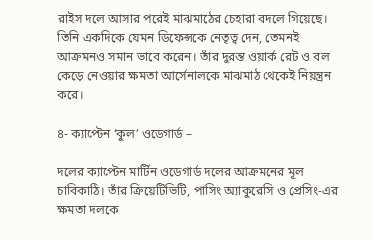রাইস দলে আসার পরেই মাঝমাঠের চেহারা বদলে গিয়েছে। তিনি একদিকে যেমন ডিফেন্সকে নেতৃত্ব দেন, তেমনই আক্রমনও সমান ভাবে করেন। তাঁর দুরন্ত ওয়ার্ক রেট ও বল কেড়ে নেওয়ার ক্ষমতা আর্সেনালকে মাঝমাঠ থেকেই নিয়ন্ত্রন করে।

৪- ক্যাপ্টেন ‘কুল’ ওডেগার্ড –

দলের ক্যাপ্টেন মার্টিন ওডেগার্ড দলের আক্রমনের মূল চাবিকাঠি। তাঁর ক্রিয়েটিভিটি, পাসিং অ্যাকুরেসি ও প্রেসিং-এর ক্ষমতা দলকে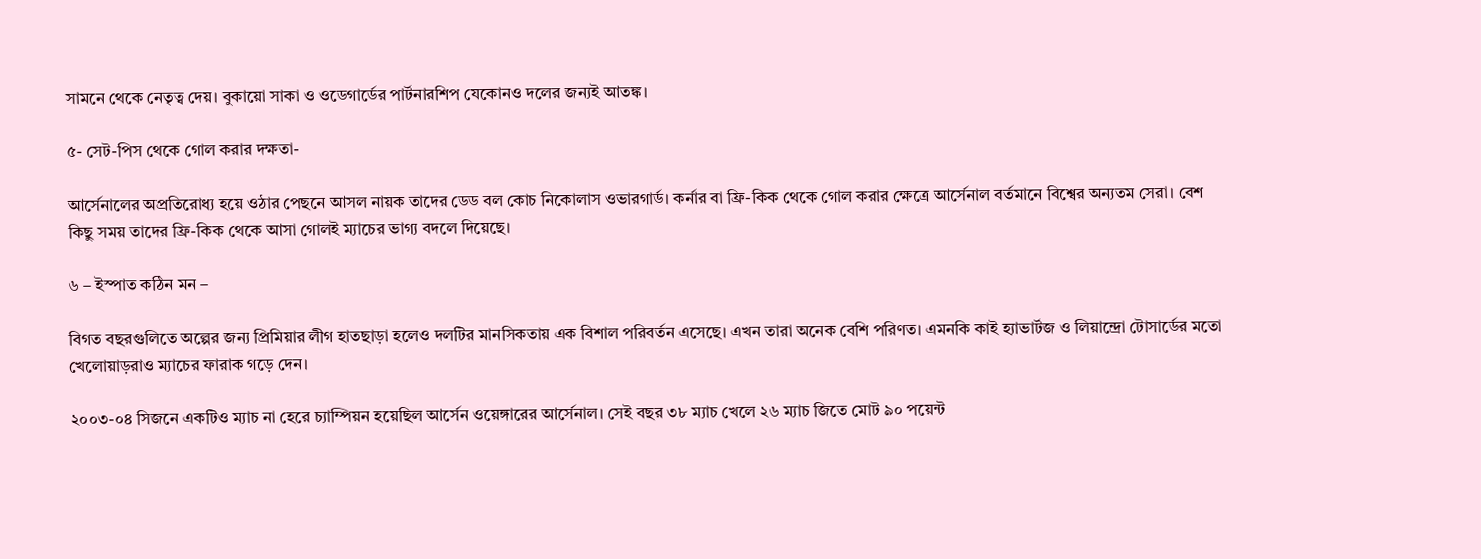সামনে থেকে নেতৃত্ব দেয়। বুকায়ো সাকা ও ওডেগার্ডের পার্টনারশিপ যেকোনও দলের জন্যই আতঙ্ক।

৫- সেট-পিস থেকে গোল করার দক্ষতা-

আর্সেনালের অপ্রতিরোধ্য হয়ে ওঠার পেছনে আসল নায়ক তাদের ডেড বল কোচ নিকোলাস ওভারগার্ড। কর্নার বা ফ্রি-কিক থেকে গোল করার ক্ষেত্রে আর্সেনাল বর্তমানে বিশ্বের অন্যতম সেরা। বেশ কিছু সময় তাদের ফ্রি-কিক থেকে আসা গোলই ম্যাচের ভাগ্য বদলে দিয়েছে।

৬ – ইস্পাত কঠিন মন –

বিগত বছরগুলিতে অল্পের জন্য প্রিমিয়ার লীগ হাতছাড়া হলেও দলটির মানসিকতায় এক বিশাল পরিবর্তন এসেছে। এখন তারা অনেক বেশি পরিণত। এমনকি কাই হ্যাভার্টজ ও লিয়ান্দ্রো টোসার্ডের মতো খেলোয়াড়রাও ম্যাচের ফারাক গড়ে দেন।

২০০৩-০৪ সিজনে একটিও ম্যাচ না হেরে চ্যাম্পিয়ন হয়েছিল আর্সেন ওয়েঙ্গারের আর্সেনাল। সেই বছর ৩৮ ম্যাচ খেলে ২৬ ম্যাচ জিতে মোট ৯০ পয়েন্ট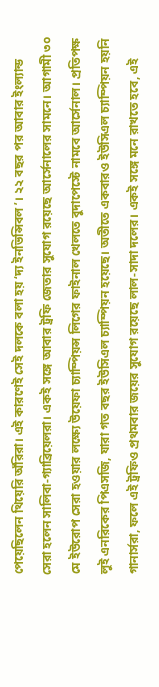পেয়েছিলেন থিয়েরি অঁরিরা। এই কারণেই সেই দলকে বলা হয় ‘দ্য ইনভিন্সিবল’। ২২ বছর পর আবার ইংল্যান্ড সেরা হলেন সালিবা-গ্যাব্রিয়েলরা। একই সঙ্গে আবার ট্রফি জেতার সুযোগ রয়েছে আর্সেনালের সামনে। আগামী ৩০ মে ইউরোপ সেরা হওয়ার লক্ষ্যে উয়েফা চ্যাম্পিয়ন্স লিগের ফাইনাল খেলতে বুদাপেস্টে নামবে আর্সেনাল। প্রতিপক্ষ লুই এনরিকের পিএসজি, যারা গত বছর ইউসিএল চ্যাম্পিয়ন হয়েছে। অতীতে একবারও ইউসিএল চ্যাম্পিয়ন হয়নি গানার্সরা, ফলে এই ট্রফিও প্রথমবার জয়ের সুযোগ রয়েছে লাল-সাদা দলের। একই সঙ্গে মনে রাখতে হবে, এই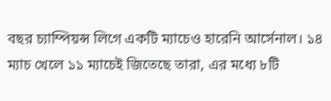বছর চ্যাম্পিয়ন্স লিগে একটি ম্যাচেও হারেনি আর্সেনাল। ১৪ ম্যাচ খেলে ১১ ম্যাচেই জিতেছে তারা, এর মধ্যে ৮টি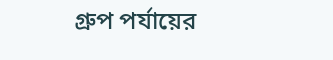গ্ৰুপ পর্যায়ের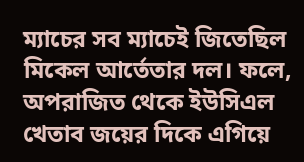ম্যাচের সব ম্যাচেই জিতেছিল মিকেল আর্তেতার দল। ফলে, অপরাজিত থেকে ইউসিএল খেতাব জয়ের দিকে এগিয়ে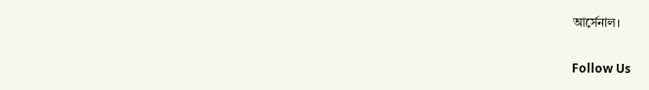আর্সেনাল।

Follow Us